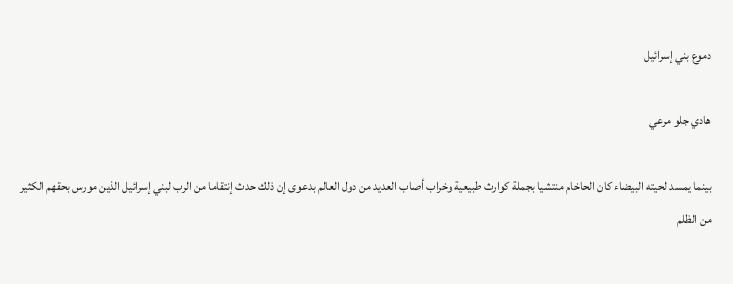دموع بني إسرائيل

هادي جلو مرعي

بينما يمسد لحيته البيضاء كان الحاخام منتشيا بجملة كوارث طبيعية وخراب أصاب العديد من دول العالم بدعوى إن ذلك حدث إنتقاما من الرب لبني إسرائيل الذين مورس بحقهم الكثير من الظلم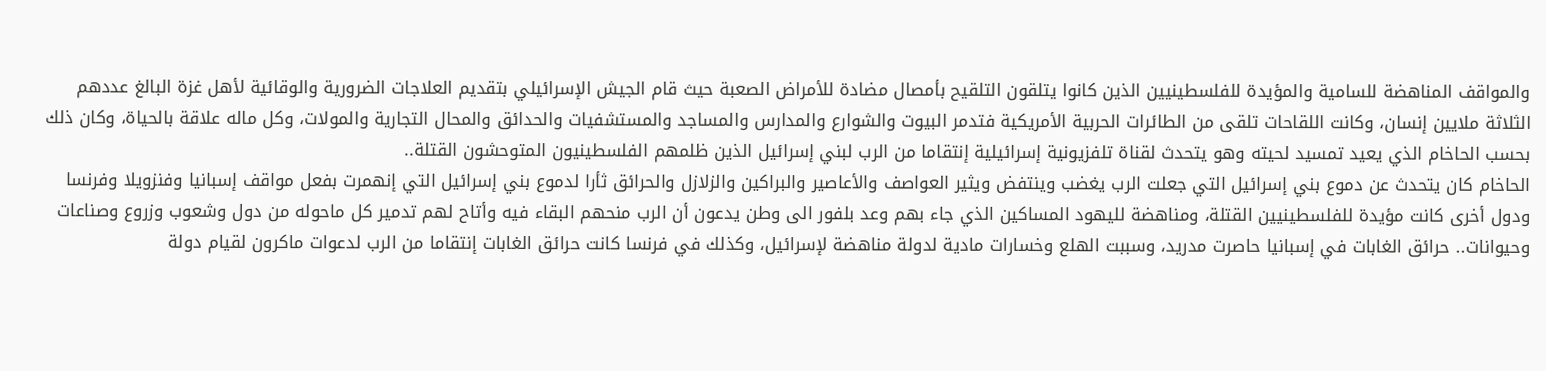والمواقف المناهضة للسامية والمؤيدة للفلسطينيين الذين كانوا يتلقون التلقيح بأمصال مضادة للأمراض الصعبة حيث قام الجيش الإسرائيلي بتقديم العلاجات الضرورية والوقائية لأهل غزة البالغ عددهم الثلاثة ملايين إنسان، وكانت اللقاحات تلقى من الطائرات الحربية الأمريكية فتدمر البيوت والشوارع والمدارس والمساجد والمستشفيات والحدائق والمحال التجارية والمولات، وكل ماله علاقة بالحياة، وكان ذلك بحسب الحاخام الذي يعيد تمسيد لحيته وهو يتحدث لقناة تلفزيونية إسرائيلية إنتقاما من الرب لبني إسرائيل الذين ظلمهم الفلسطينيون المتوحشون القتلة..
الحاخام كان يتحدث عن دموع بني إسرائيل التي جعلت الرب يغضب وينتفض ويثير العواصف والأعاصير والبراكين والزلازل والحرائق ثأرا لدموع بني إسرائيل التي إنهمرت بفعل مواقف إسبانيا وفنزويلا وفرنسا ودول أخرى كانت مؤيدة للفلسطينيين القتلة، ومناهضة لليهود المساكين الذي جاء بهم وعد بلفور الى وطن يدعون أن الرب منحهم البقاء فيه وأتاح لهم تدمير كل ماحوله من دول وشعوب وزروع وصناعات وحيوانات.. حرائق الغابات في إسبانيا حاصرت مدريد، وسببت الهلع وخسارات مادية لدولة مناهضة لإسرائيل، وكذلك في فرنسا كانت حرائق الغابات إنتقاما من الرب لدعوات ماكرون لقيام دولة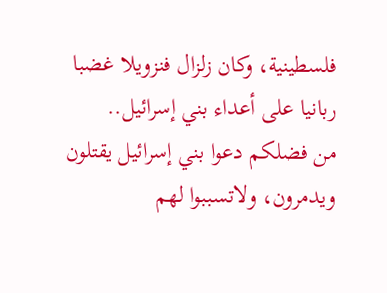فلسطينية، وكان زلزال فنزويلا غضبا ربانيا على أعداء بني إسرائيل..
من فضلكم دعوا بني إسرائيل يقتلون ويدمرون، ولاتسببوا لهم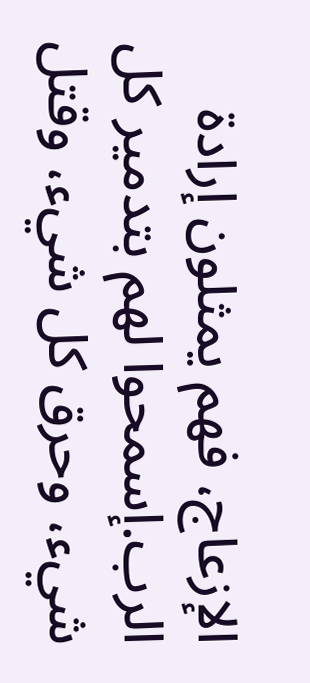الإزعاج، فهم يمثلون إرادة الرب.إسمحوا لهم بتدمير كل شيء، وحرق كل شيء، وقتل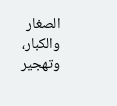الصغار والكبار، وتهجير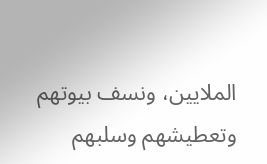الملايين، ونسف بيوتهم وتعطيشهم وسلبهم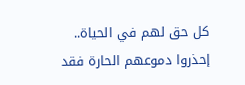كل حق لهم في الحياة.. إحذروا دموعهم الحارة فقد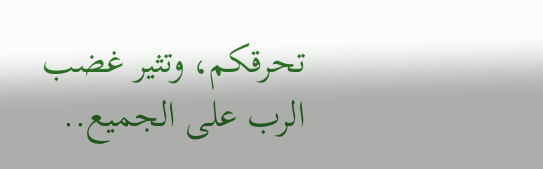تحرقكم، وتثير غضب الرب على الجميع..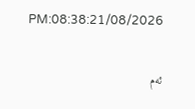PM:08:38:21/08/2026

ئه‌م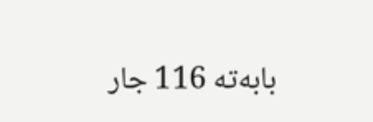بابه‌ته 116 جار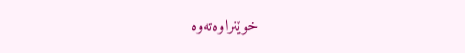خوێنراوه‌ته‌وه‌‌